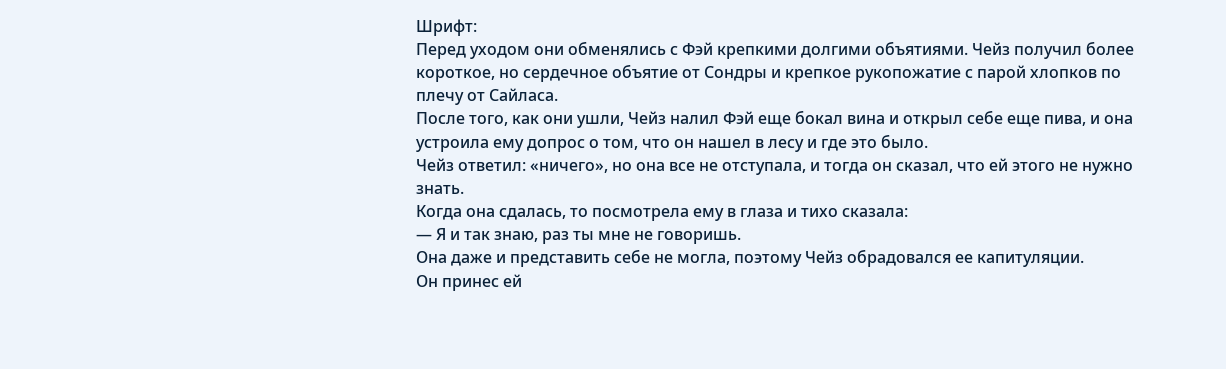Шрифт:
Перед уходом они обменялись с Фэй крепкими долгими объятиями. Чейз получил более короткое, но сердечное объятие от Сондры и крепкое рукопожатие с парой хлопков по плечу от Сайласа.
После того, как они ушли, Чейз налил Фэй еще бокал вина и открыл себе еще пива, и она устроила ему допрос о том, что он нашел в лесу и где это было.
Чейз ответил: «ничего», но она все не отступала, и тогда он сказал, что ей этого не нужно знать.
Когда она сдалась, то посмотрела ему в глаза и тихо сказала:
— Я и так знаю, раз ты мне не говоришь.
Она даже и представить себе не могла, поэтому Чейз обрадовался ее капитуляции.
Он принес ей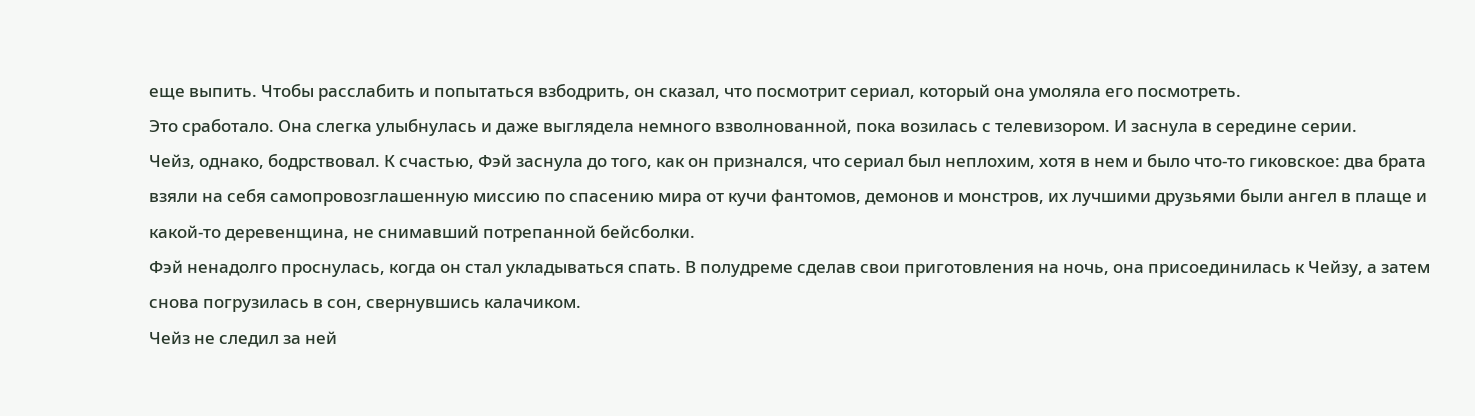еще выпить. Чтобы расслабить и попытаться взбодрить, он сказал, что посмотрит сериал, который она умоляла его посмотреть.
Это сработало. Она слегка улыбнулась и даже выглядела немного взволнованной, пока возилась с телевизором. И заснула в середине серии.
Чейз, однако, бодрствовал. К счастью, Фэй заснула до того, как он признался, что сериал был неплохим, хотя в нем и было что-то гиковское: два брата взяли на себя самопровозглашенную миссию по спасению мира от кучи фантомов, демонов и монстров, их лучшими друзьями были ангел в плаще и какой-то деревенщина, не снимавший потрепанной бейсболки.
Фэй ненадолго проснулась, когда он стал укладываться спать. В полудреме сделав свои приготовления на ночь, она присоединилась к Чейзу, а затем снова погрузилась в сон, свернувшись калачиком.
Чейз не следил за ней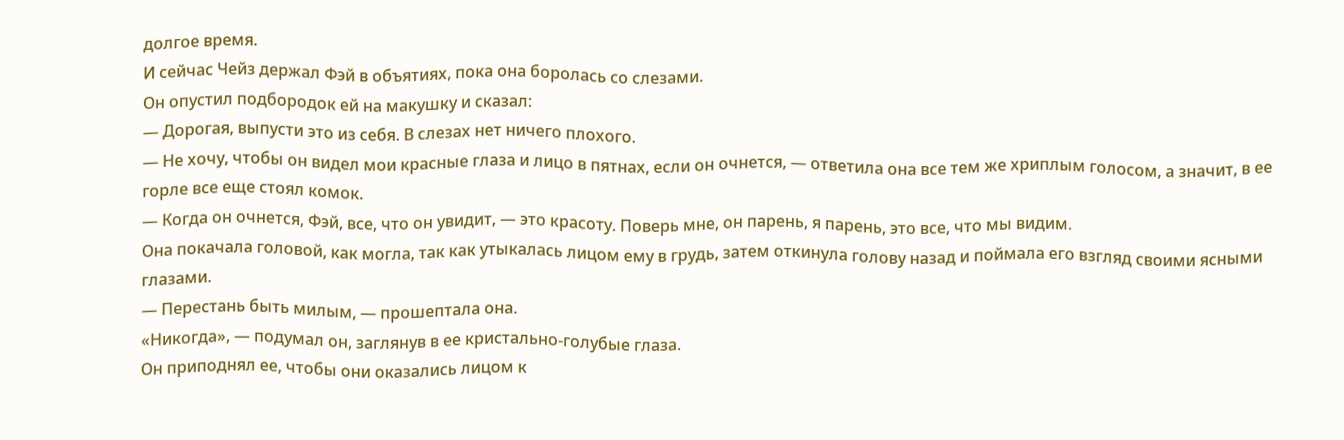долгое время.
И сейчас Чейз держал Фэй в объятиях, пока она боролась со слезами.
Он опустил подбородок ей на макушку и сказал:
— Дорогая, выпусти это из себя. В слезах нет ничего плохого.
— Не хочу, чтобы он видел мои красные глаза и лицо в пятнах, если он очнется, — ответила она все тем же хриплым голосом, а значит, в ее горле все еще стоял комок.
— Когда он очнется, Фэй, все, что он увидит, — это красоту. Поверь мне, он парень, я парень, это все, что мы видим.
Она покачала головой, как могла, так как утыкалась лицом ему в грудь, затем откинула голову назад и поймала его взгляд своими ясными глазами.
— Перестань быть милым, — прошептала она.
«Никогда», — подумал он, заглянув в ее кристально-голубые глаза.
Он приподнял ее, чтобы они оказались лицом к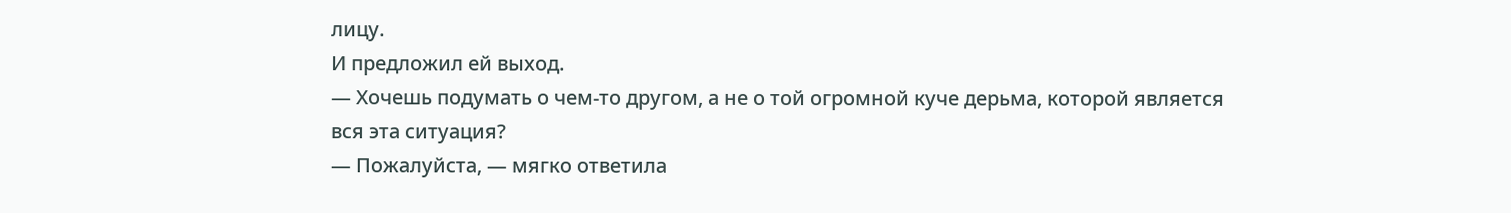лицу.
И предложил ей выход.
— Хочешь подумать о чем-то другом, а не о той огромной куче дерьма, которой является вся эта ситуация?
— Пожалуйста, — мягко ответила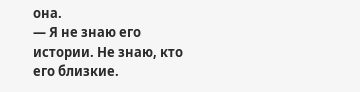она.
— Я не знаю его истории. Не знаю, кто его близкие.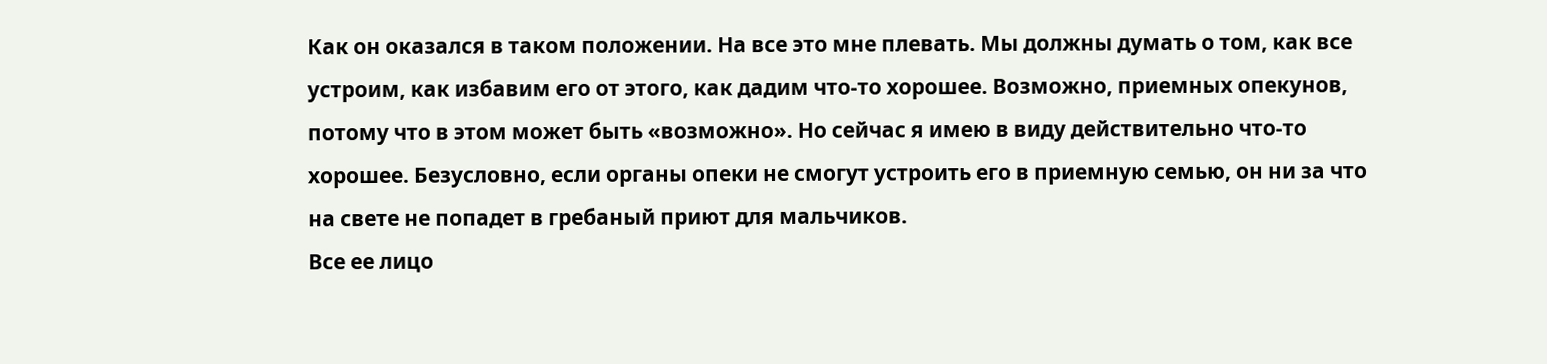Как он оказался в таком положении. На все это мне плевать. Мы должны думать о том, как все устроим, как избавим его от этого, как дадим что-то хорошее. Возможно, приемных опекунов, потому что в этом может быть «возможно». Но сейчас я имею в виду действительно что-то хорошее. Безусловно, если органы опеки не смогут устроить его в приемную семью, он ни за что на свете не попадет в гребаный приют для мальчиков.
Все ее лицо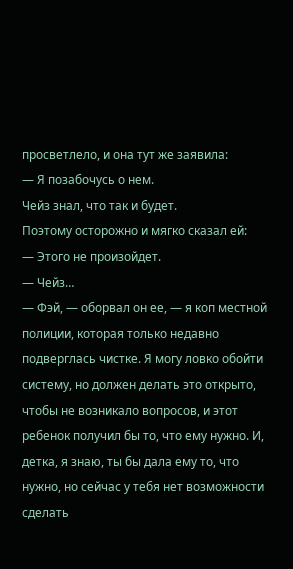просветлело, и она тут же заявила:
— Я позабочусь о нем.
Чейз знал, что так и будет.
Поэтому осторожно и мягко сказал ей:
— Этого не произойдет.
— Чейз…
— Фэй, — оборвал он ее, — я коп местной полиции, которая только недавно подверглась чистке. Я могу ловко обойти систему, но должен делать это открыто, чтобы не возникало вопросов, и этот ребенок получил бы то, что ему нужно. И, детка, я знаю, ты бы дала ему то, что нужно, но сейчас у тебя нет возможности сделать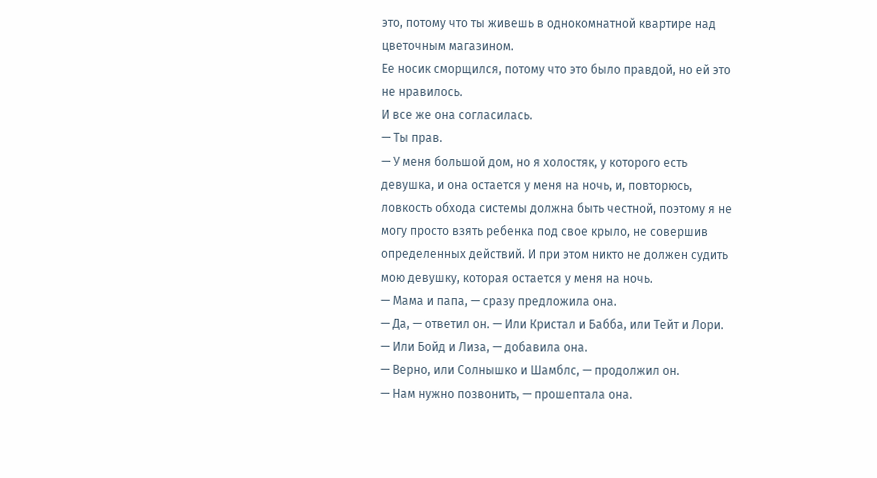это, потому что ты живешь в однокомнатной квартире над цветочным магазином.
Ее носик сморщился, потому что это было правдой, но ей это не нравилось.
И все же она согласилась.
— Ты прав.
— У меня большой дом, но я холостяк, у которого есть девушка, и она остается у меня на ночь, и, повторюсь, ловкость обхода системы должна быть честной, поэтому я не могу просто взять ребенка под свое крыло, не совершив определенных действий. И при этом никто не должен судить мою девушку, которая остается у меня на ночь.
— Мама и папа, — сразу предложила она.
— Да, — ответил он. — Или Кристал и Бабба, или Тейт и Лори.
— Или Бойд и Лиза, — добавила она.
— Верно, или Солнышко и Шамблс, — продолжил он.
— Нам нужно позвонить, — прошептала она.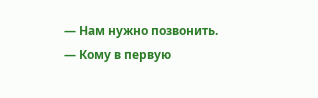— Нам нужно позвонить.
— Кому в первую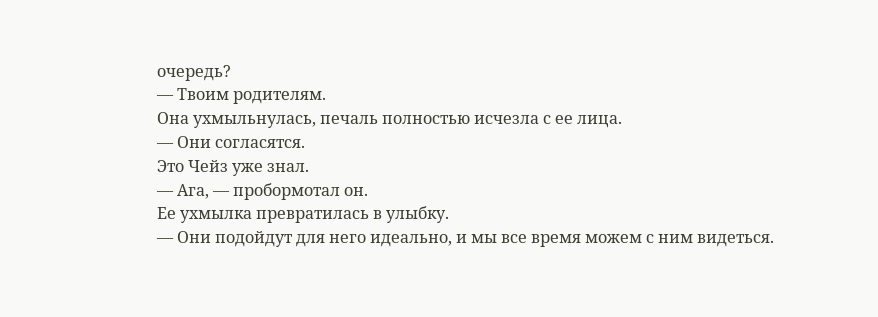очередь?
— Твоим родителям.
Она ухмыльнулась, печаль полностью исчезла с ее лица.
— Они согласятся.
Это Чейз уже знал.
— Ага, — пробормотал он.
Ее ухмылка превратилась в улыбку.
— Они подойдут для него идеально, и мы все время можем с ним видеться.